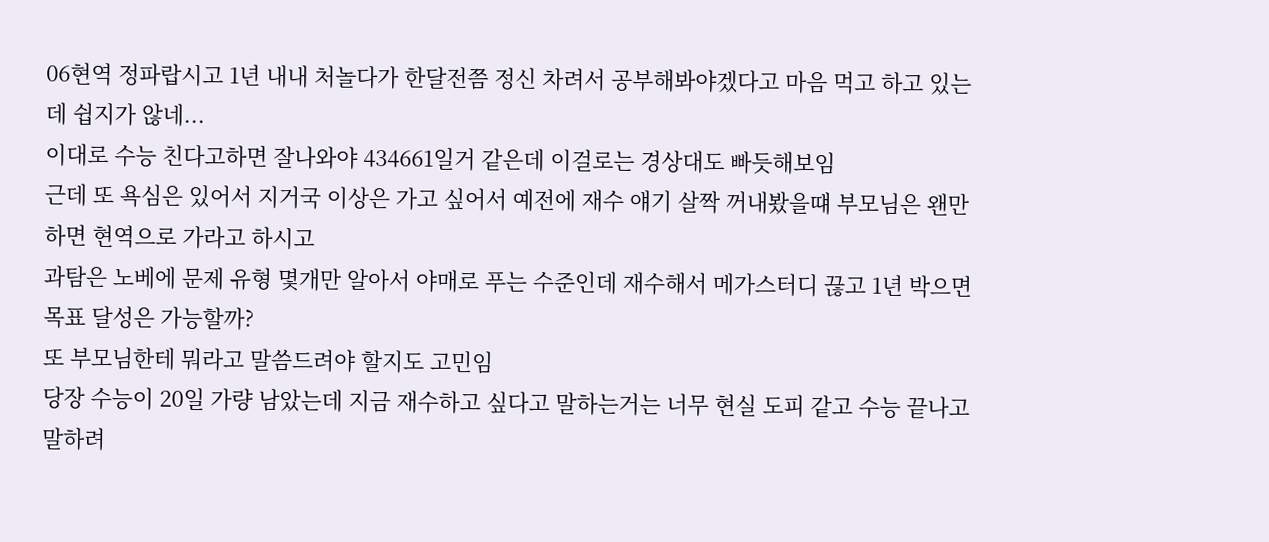06현역 정파랍시고 1년 내내 처놀다가 한달전쯤 정신 차려서 공부해봐야겠다고 마음 먹고 하고 있는데 쉽지가 않네...
이대로 수능 친다고하면 잘나와야 434661일거 같은데 이걸로는 경상대도 빠듯해보임
근데 또 욕심은 있어서 지거국 이상은 가고 싶어서 예전에 재수 얘기 살짝 꺼내봤을떄 부모님은 왠만하면 현역으로 가라고 하시고
과탐은 노베에 문제 유형 몇개만 알아서 야매로 푸는 수준인데 재수해서 메가스터디 끊고 1년 박으면 목표 달성은 가능할까?
또 부모님한테 뭐라고 말씀드려야 할지도 고민임
당장 수능이 20일 가량 남았는데 지금 재수하고 싶다고 말하는거는 너무 현실 도피 같고 수능 끝나고 말하려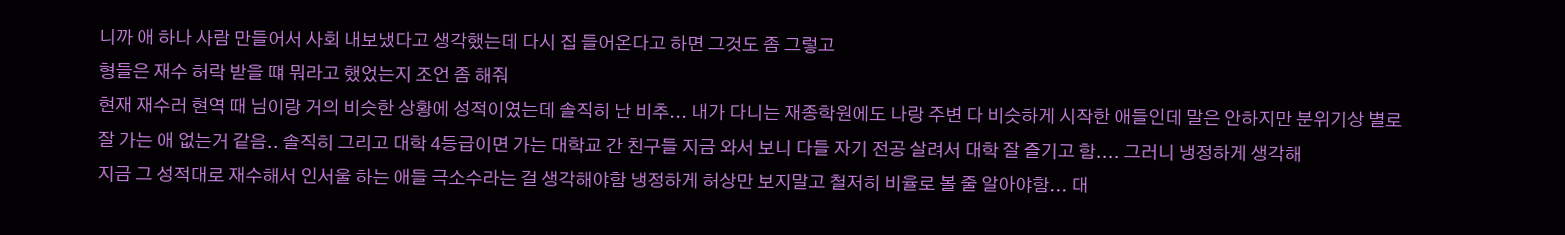니까 애 하나 사람 만들어서 사회 내보냈다고 생각했는데 다시 집 들어온다고 하면 그것도 좀 그렇고
형들은 재수 허락 받을 떄 뭐라고 했었는지 조언 좀 해줘
현재 재수러 현역 때 님이랑 거의 비슷한 상황에 성적이였는데 솔직히 난 비추... 내가 다니는 재종학원에도 나랑 주변 다 비슷하게 시작한 애들인데 말은 안하지만 분위기상 별로 잘 가는 애 없는거 같음.. 솔직히 그리고 대학 4등급이면 가는 대학교 간 친구들 지금 와서 보니 다들 자기 전공 살려서 대학 잘 즐기고 함.... 그러니 냉정하게 생각해
지금 그 성적대로 재수해서 인서울 하는 애들 극소수라는 걸 생각해야함 냉정하게 허상만 보지말고 철저히 비율로 볼 줄 알아야함... 대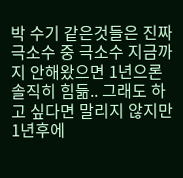박 수기 같은것들은 진짜 극소수 중 극소수 지금까지 안해왔으면 1년으론 솔직히 힘듦.. 그래도 하고 싶다면 말리지 않지만 1년후에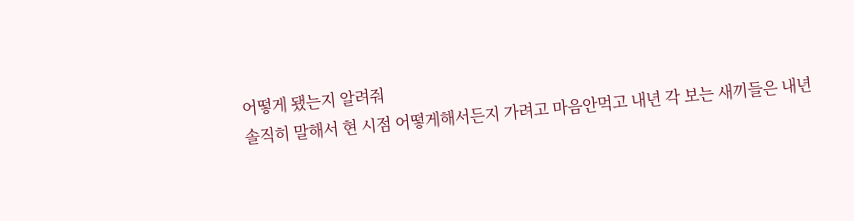어떻게 됐는지 알려줘
솔직히 말해서 현 시점 어떻게해서든지 가려고 마음안먹고 내년 각 보는 새끼들은 내년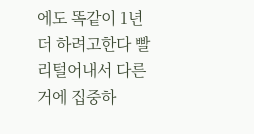에도 똑같이 1년 더 하려고한다 빨리털어내서 다른거에 집중하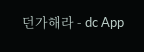던가해라 - dc App